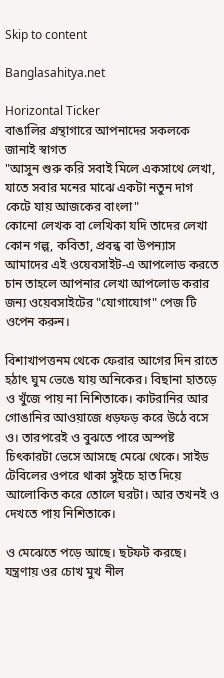Skip to content

Banglasahitya.net

Horizontal Ticker
বাঙালির গ্রন্থাগারে আপনাদের সকলকে জানাই স্বাগত
"আসুন শুরু করি সবাই মিলে একসাথে লেখা, যাতে সবার মনের মাঝে একটা নতুন দাগ কেটে যায় আজকের বাংলা"
কোনো লেখক বা লেখিকা যদি তাদের লেখা কোন গল্প, কবিতা, প্রবন্ধ বা উপন্যাস আমাদের এই ওয়েবসাইট-এ আপলোড করতে চান তাহলে আপনার লেখা আপলোড করার জন্য ওয়েবসাইটের "যোগাযোগ" পেজ টি ওপেন করুন।

বিশাখাপত্তনম থেকে ফেরার আগের দিন রাতে হঠাৎ ঘুম ভেঙে যায় অনিকের। বিছানা হাতড়ে ও খুঁজে পায় না নিশিতাকে। কাটরানির আর গোঙানির আওয়াজে ধড়ফড় করে উঠে বসে ও। তারপরেই ও বুঝতে পারে অস্পষ্ট চিৎকারটা ভেসে আসছে মেঝে থেকে। সাইড টেবিলের ওপরে থাকা সুইচে হাত দিয়ে আলোকিত করে তোলে ঘরটা। আর তখনই ও দেখতে পায় নিশিতাকে।

ও মেঝেতে পড়ে আছে। ছটফট করছে। যন্ত্রণায় ওর চোখ মুখ নীল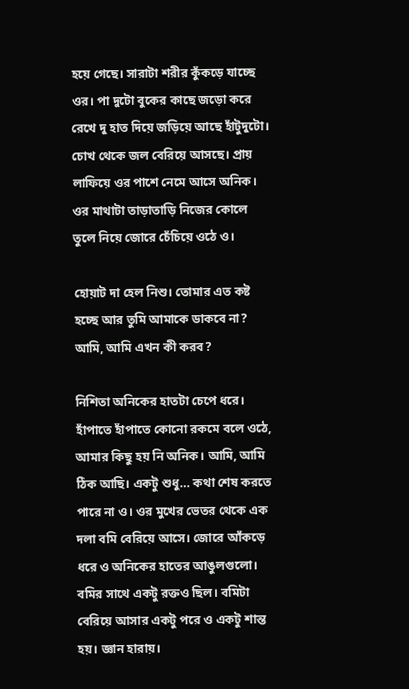হয়ে গেছে। সারাটা শরীর কুঁকড়ে যাচ্ছে ওর। পা দুটো বুকের কাছে জড়ো করে রেখে দু হাত দিয়ে জড়িয়ে আছে হাঁটুদুটো। চোখ থেকে জল বেরিয়ে আসছে। প্রায় লাফিয়ে ওর পাশে নেমে আসে অনিক। ওর মাথাটা তাড়াতাড়ি নিজের কোলে তুলে নিয়ে জোরে চেঁচিয়ে ওঠে ও।

হোয়াট দা হেল নিশু। তোমার এত কষ্ট হচ্ছে আর তুমি আমাকে ডাকবে না? আমি, আমি এখন কী করব?

নিশিতা অনিকের হাতটা চেপে ধরে। হাঁপাতে হাঁপাতে কোনো রকমে বলে ওঠে, আমার কিছু হয় নি অনিক। আমি, আমি ঠিক আছি। একটু শুধু… কথা শেষ করতে পারে না ও। ওর মুখের ভেতর থেকে এক দলা বমি বেরিয়ে আসে। জোরে আঁকড়ে ধরে ও অনিকের হাতের আঙুলগুলো। বমির সাথে একটু রক্তও ছিল। বমিটা বেরিয়ে আসার একটু পরে ও একটু শান্ত হয়। জ্ঞান হারায়।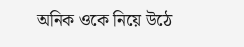অনিক ওকে নিয়ে উঠে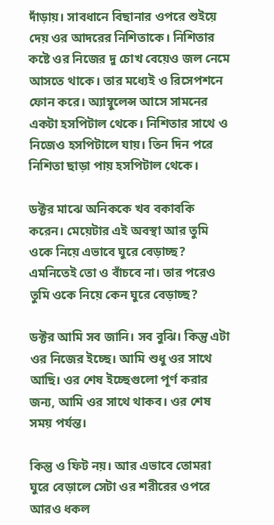দাঁড়ায়। সাবধানে বিছানার ওপরে শুইয়ে দেয় ওর আদরের নিশিতাকে। নিশিতার কষ্টে ওর নিজের দু চোখ বেয়েও জল নেমে আসতে থাকে। তার মধ্যেই ও রিসেপশনে ফোন করে। অ্যাম্বুলেন্স আসে সামনের একটা হসপিটাল থেকে। নিশিতার সাথে ও নিজেও হসপিটালে যায়। তিন দিন পরে নিশিতা ছাড়া পায় হসপিটাল থেকে।

ডক্টর মাঝে অনিককে খব বকাবকি করেন। মেয়েটার এই অবস্থা আর তুমি ওকে নিয়ে এভাবে ঘুরে বেড়াচ্ছ? এমনিতেই তো ও বাঁচবে না। তার পরেও তুমি ওকে নিয়ে কেন ঘুরে বেড়াচ্ছ?

ডক্টর আমি সব জানি। সব বুঝি। কিন্তু এটা ওর নিজের ইচ্ছে। আমি শুধু ওর সাথে আছি। ওর শেষ ইচ্ছেগুলো পূর্ণ করার জন্য, আমি ওর সাথে থাকব। ওর শেষ সময় পর্যন্ত।

কিন্তু ও ফিট নয়। আর এভাবে তোমরা ঘুরে বেড়ালে সেটা ওর শরীরের ওপরে আরও ধকল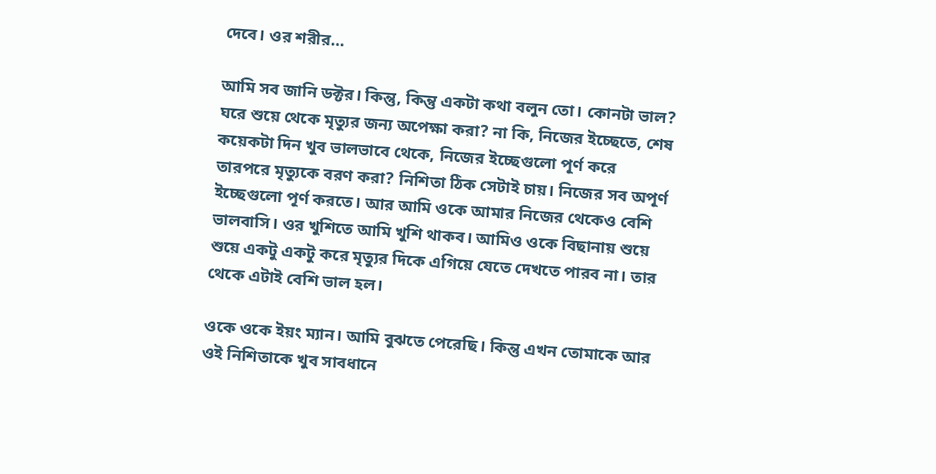দেবে। ওর শরীর…

আমি সব জানি ডক্টর। কিন্তু, কিন্তু একটা কথা বলুন তো। কোনটা ভাল? ঘরে শুয়ে থেকে মৃত্যুর জন্য অপেক্ষা করা? না কি, নিজের ইচ্ছেতে, শেষ কয়েকটা দিন খুব ভালভাবে থেকে, নিজের ইচ্ছেগুলো পূর্ণ করে তারপরে মৃত্যুকে বরণ করা? নিশিতা ঠিক সেটাই চায়। নিজের সব অপূর্ণ ইচ্ছেগুলো পূর্ণ করতে। আর আমি ওকে আমার নিজের থেকেও বেশি ভালবাসি। ওর খুশিতে আমি খুশি থাকব। আমিও ওকে বিছানায় শুয়ে শুয়ে একটু একটু করে মৃত্যুর দিকে এগিয়ে যেতে দেখতে পারব না। তার থেকে এটাই বেশি ভাল হল।

ওকে ওকে ইয়ং ম্যান। আমি বুঝতে পেরেছি। কিন্তু এখন তোমাকে আর ওই নিশিতাকে খুব সাবধানে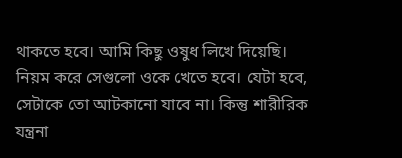থাকতে হবে। আমি কিছু ওষুধ লিখে দিয়েছি। নিয়ম করে সেগুলো ওকে খেতে হবে। যেটা হবে, সেটাকে তো আটকানো যাবে না। কিন্তু শারীরিক যন্ত্রনা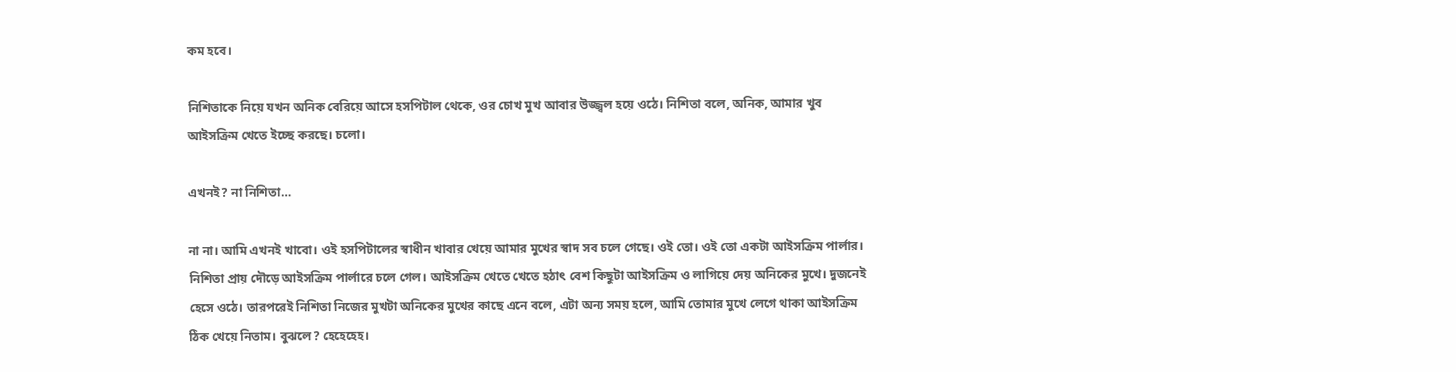কম হবে।

নিশিতাকে নিয়ে যখন অনিক বেরিয়ে আসে হসপিটাল থেকে, ওর চোখ মুখ আবার উজ্জ্বল হয়ে ওঠে। নিশিতা বলে, অনিক, আমার খুব আইসক্রিম খেতে ইচ্ছে করছে। চলো।

এখনই? না নিশিতা…

না না। আমি এখনই খাবো। ওই হসপিটালের স্বাধীন খাবার খেয়ে আমার মুখের স্বাদ সব চলে গেছে। ওই তো। ওই তো একটা আইসক্রিম পার্লার। নিশিতা প্রায় দৌড়ে আইসক্রিম পার্লারে চলে গেল। আইসক্রিম খেতে খেতে হঠাৎ বেশ কিছুটা আইসক্রিম ও লাগিয়ে দেয় অনিকের মুখে। দুজনেই হেসে ওঠে। তারপরেই নিশিতা নিজের মুখটা অনিকের মুখের কাছে এনে বলে, এটা অন্য সময় হলে, আমি তোমার মুখে লেগে থাকা আইসক্রিম ঠিক খেয়ে নিতাম। বুঝলে? হেহেহেহ।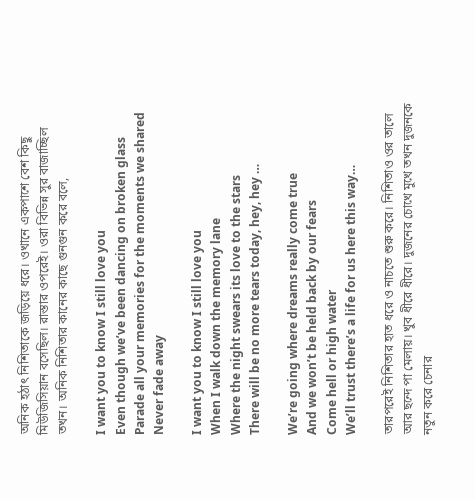অনিক হঠাৎ নিশিতাকে জড়িয়ে ধরে। ওখানে একপাশে বেশ কিছু মিউজিসিয়ান বসেছিল। রাস্তার ওপরেই। ওরা বিভিন্ন সুর বাজাচ্ছিল তখন। অনিক নিশিতার কানের কাছে গুনগুন করে বলে,

I want you to know I still love you
Even though we’ve been dancing on broken glass
Parade all your memories for the moments we shared
Never fade away

I want you to know I still love you
When I walk down the memory lane
Where the night swears its love to the stars
There will be no more tears today, hey, hey …

We’re going where dreams really come true
And we won’t be held back by our fears
Come hell or high water
We’ll trust there’s a life for us here this way…

তারপরেই নিশিতার হাত ধরে ও নাচতে শুরু করে। নিশিতাও ওর তালে আর ছন্দে পা মেলায়। খুব ধীরে ধীরে। দুজনের চোখে মুখে তখন দুজনকে নতুন করে চেনার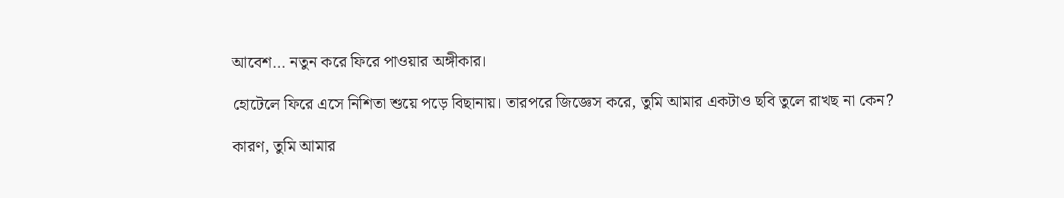আবেশ… নতুন করে ফিরে পাওয়ার অঙ্গীকার।

হোটেলে ফিরে এসে নিশিতা শুয়ে পড়ে বিছানায়। তারপরে জিজ্ঞেস করে, তুমি আমার একটাও ছবি তুলে রাখছ না কেন?

কারণ, তুমি আমার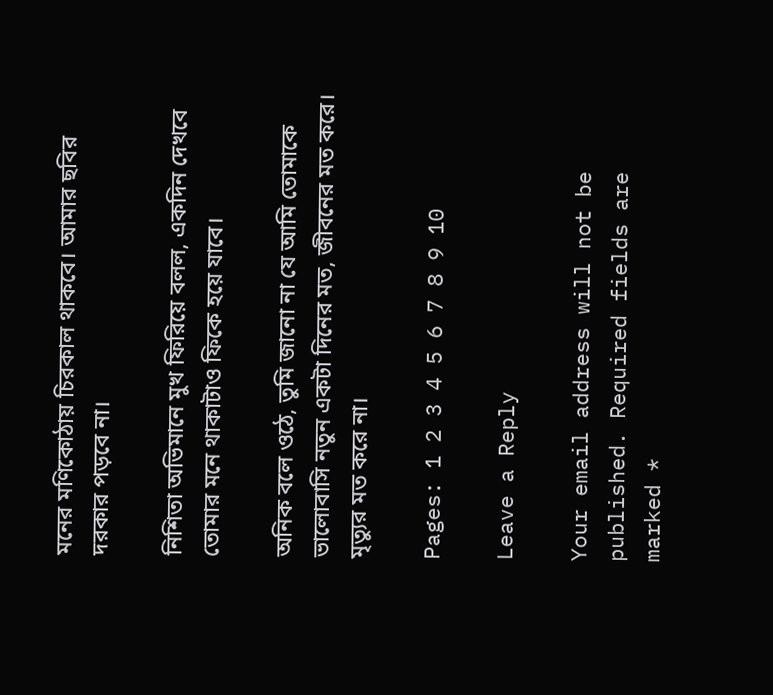মনের মণিকোঠায় চিরকাল থাকবে। আমার ছবির দরকার পড়বে না।

নিশিতা অভিমানে মুখ ফিরিয়ে বলল, একদিন দেখবে তোমার মনে থাকাটাও ফিকে হয়ে যাবে।

অনিক বলে ওঠে, তুমি জানো না যে আমি তোমাকে ভালোবাসি নতুন একটা দিনের মত, জীবনের মত করে। মৃত্যুর মত করে না।

Pages: 1 2 3 4 5 6 7 8 9 10

Leave a Reply

Your email address will not be published. Required fields are marked *